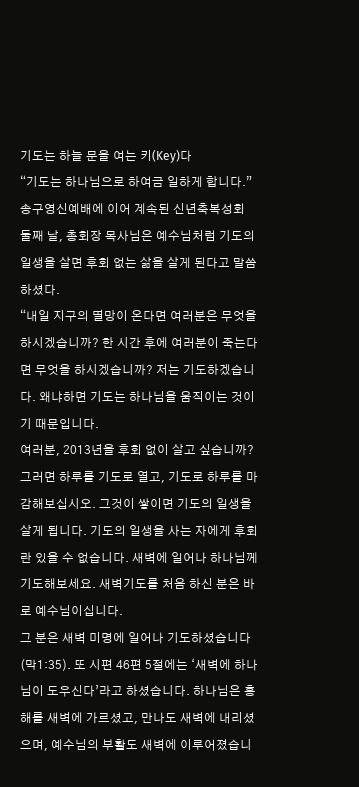기도는 하늘 문을 여는 키(Key)다
“기도는 하나님으로 하여금 일하게 합니다.”
송구영신예배에 이어 계속된 신년축복성회 둘째 날, 총회장 목사님은 예수님처럼 기도의 일생을 살면 후회 없는 삶을 살게 된다고 말씀하셨다.
“내일 지구의 멸망이 온다면 여러분은 무엇을 하시겠습니까? 한 시간 후에 여러분이 죽는다면 무엇을 하시겠습니까? 저는 기도하겠습니다. 왜냐하면 기도는 하나님을 움직이는 것이기 때문입니다.
여러분, 2013년을 후회 없이 살고 싶습니까? 그러면 하루를 기도로 열고, 기도로 하루를 마감해보십시오. 그것이 쌓이면 기도의 일생을 살게 됩니다. 기도의 일생을 사는 자에게 후회란 있을 수 없습니다. 새벽에 일어나 하나님께 기도해보세요. 새벽기도를 처음 하신 분은 바로 예수님이십니다.
그 분은 새벽 미명에 일어나 기도하셨습니다(막1:35). 또 시편 46편 5절에는 ‘새벽에 하나님이 도우신다’라고 하셨습니다. 하나님은 홍해를 새벽에 가르셨고, 만나도 새벽에 내리셨으며, 예수님의 부활도 새벽에 이루어졌습니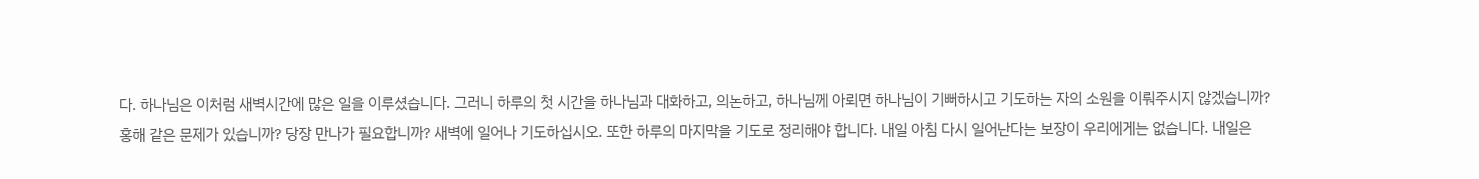다. 하나님은 이처럼 새벽시간에 많은 일을 이루셨습니다. 그러니 하루의 첫 시간을 하나님과 대화하고, 의논하고, 하나님께 아뢰면 하나님이 기뻐하시고 기도하는 자의 소원을 이뤄주시지 않겠습니까?
홍해 같은 문제가 있습니까? 당장 만나가 필요합니까? 새벽에 일어나 기도하십시오. 또한 하루의 마지막을 기도로 정리해야 합니다. 내일 아침 다시 일어난다는 보장이 우리에게는 없습니다. 내일은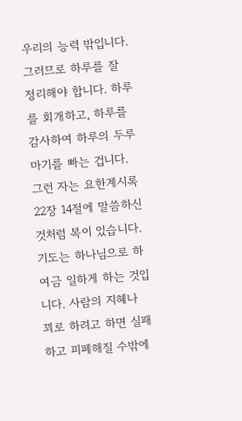우리의 능력 밖입니다. 그러므로 하루를 잘 정리해야 합니다. 하루를 회개하고, 하루를 감사하여 하루의 두루마기를 빠는 겁니다. 그런 자는 요한계시록 22장 14절에 말씀하신 것처럼 복이 있습니다.
기도는 하나님으로 하여금 일하게 하는 것입니다. 사람의 지혜나 꾀로 하려고 하면 실패하고 피폐해질 수밖에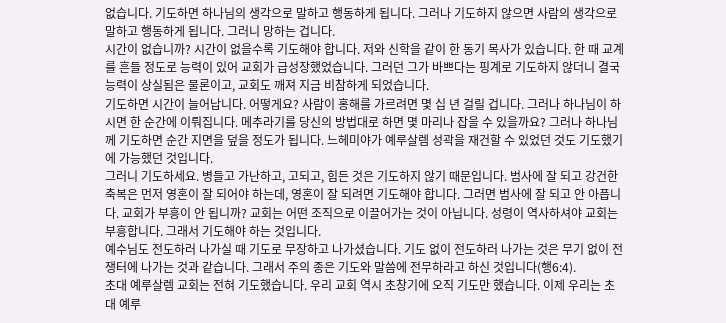없습니다. 기도하면 하나님의 생각으로 말하고 행동하게 됩니다. 그러나 기도하지 않으면 사람의 생각으로 말하고 행동하게 됩니다. 그러니 망하는 겁니다.
시간이 없습니까? 시간이 없을수록 기도해야 합니다. 저와 신학을 같이 한 동기 목사가 있습니다. 한 때 교계를 흔들 정도로 능력이 있어 교회가 급성장했었습니다. 그러던 그가 바쁘다는 핑계로 기도하지 않더니 결국 능력이 상실됨은 물론이고, 교회도 깨져 지금 비참하게 되었습니다.
기도하면 시간이 늘어납니다. 어떻게요? 사람이 홍해를 가르려면 몇 십 년 걸릴 겁니다. 그러나 하나님이 하시면 한 순간에 이뤄집니다. 메추라기를 당신의 방법대로 하면 몇 마리나 잡을 수 있을까요? 그러나 하나님께 기도하면 순간 지면을 덮을 정도가 됩니다. 느헤미야가 예루살렘 성곽을 재건할 수 있었던 것도 기도했기에 가능했던 것입니다.
그러니 기도하세요. 병들고 가난하고, 고되고, 힘든 것은 기도하지 않기 때문입니다. 범사에 잘 되고 강건한 축복은 먼저 영혼이 잘 되어야 하는데, 영혼이 잘 되려면 기도해야 합니다. 그러면 범사에 잘 되고 안 아픕니다. 교회가 부흥이 안 됩니까? 교회는 어떤 조직으로 이끌어가는 것이 아닙니다. 성령이 역사하셔야 교회는 부흥합니다. 그래서 기도해야 하는 것입니다.
예수님도 전도하러 나가실 때 기도로 무장하고 나가셨습니다. 기도 없이 전도하러 나가는 것은 무기 없이 전쟁터에 나가는 것과 같습니다. 그래서 주의 종은 기도와 말씀에 전무하라고 하신 것입니다(행6:4).
초대 예루살렘 교회는 전혀 기도했습니다. 우리 교회 역시 초창기에 오직 기도만 했습니다. 이제 우리는 초대 예루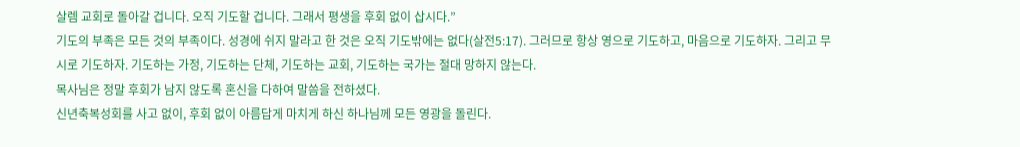살렘 교회로 돌아갈 겁니다. 오직 기도할 겁니다. 그래서 평생을 후회 없이 삽시다.”
기도의 부족은 모든 것의 부족이다. 성경에 쉬지 말라고 한 것은 오직 기도밖에는 없다(살전5:17). 그러므로 항상 영으로 기도하고, 마음으로 기도하자. 그리고 무시로 기도하자. 기도하는 가정, 기도하는 단체, 기도하는 교회, 기도하는 국가는 절대 망하지 않는다.
목사님은 정말 후회가 남지 않도록 혼신을 다하여 말씀을 전하셨다.
신년축복성회를 사고 없이, 후회 없이 아름답게 마치게 하신 하나님께 모든 영광을 돌린다.